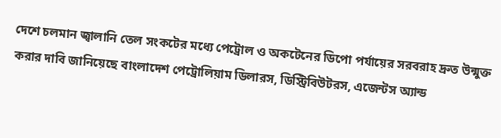দেশে চলমান জ্বালানি তেল সংকটের মধ্যে পেট্রোল ও অকটেনের ডিপো পর্যায়ের সরবরাহ দ্রুত উন্মুক্ত করার দাবি জানিয়েছে বাংলাদেশ পেট্রোলিয়াম ডিলারস, ডিস্ট্রিবিউটরস, এজেন্টস অ্যান্ড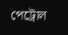পেট্রোল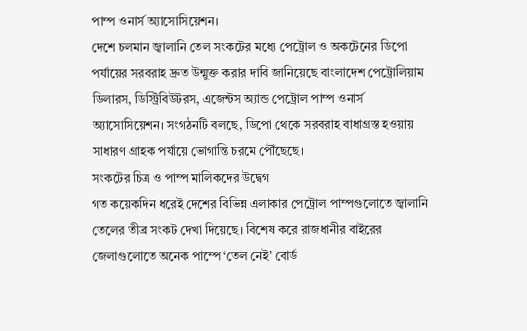পাম্প ওনার্স অ্যাসোসিয়েশন।
দেশে চলমান জ্বালানি তেল সংকটের মধ্যে পেট্রোল ও অকটেনের ডিপো পর্যায়ের সরবরাহ দ্রুত উন্মুক্ত করার দাবি জানিয়েছে বাংলাদেশ পেট্রোলিয়াম ডিলারস, ডিস্ট্রিবিউটরস, এজেন্টস অ্যান্ড পেট্রোল পাম্প ওনার্স অ্যাসোসিয়েশন। সংগঠনটি বলছে, ডিপো থেকে সরবরাহ বাধাগ্রস্ত হওয়ায় সাধারণ গ্রাহক পর্যায়ে ভোগান্তি চরমে পৌঁছেছে।
সংকটের চিত্র ও পাম্প মালিকদের উদ্বেগ
গত কয়েকদিন ধরেই দেশের বিভিন্ন এলাকার পেট্রোল পাম্পগুলোতে জ্বালানি তেলের তীব্র সংকট দেখা দিয়েছে। বিশেষ করে রাজধানীর বাইরের জেলাগুলোতে অনেক পাম্পে ‘তেল নেই’ বোর্ড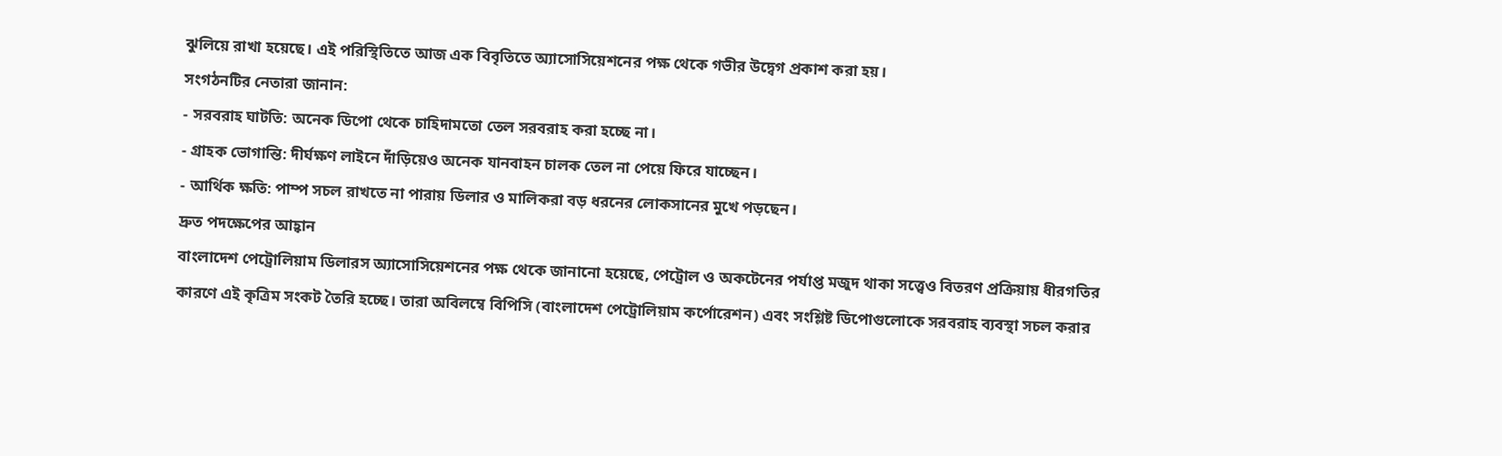ঝুলিয়ে রাখা হয়েছে। এই পরিস্থিতিতে আজ এক বিবৃতিতে অ্যাসোসিয়েশনের পক্ষ থেকে গভীর উদ্বেগ প্রকাশ করা হয়।
সংগঠনটির নেতারা জানান:
- সরবরাহ ঘাটতি: অনেক ডিপো থেকে চাহিদামতো তেল সরবরাহ করা হচ্ছে না।
- গ্রাহক ভোগান্তি: দীর্ঘক্ষণ লাইনে দাঁড়িয়েও অনেক যানবাহন চালক তেল না পেয়ে ফিরে যাচ্ছেন।
- আর্থিক ক্ষতি: পাম্প সচল রাখতে না পারায় ডিলার ও মালিকরা বড় ধরনের লোকসানের মুখে পড়ছেন।
দ্রুত পদক্ষেপের আহ্বান
বাংলাদেশ পেট্রোলিয়াম ডিলারস অ্যাসোসিয়েশনের পক্ষ থেকে জানানো হয়েছে, পেট্রোল ও অকটেনের পর্যাপ্ত মজুদ থাকা সত্ত্বেও বিতরণ প্রক্রিয়ায় ধীরগতির কারণে এই কৃত্রিম সংকট তৈরি হচ্ছে। তারা অবিলম্বে বিপিসি (বাংলাদেশ পেট্রোলিয়াম কর্পোরেশন) এবং সংশ্লিষ্ট ডিপোগুলোকে সরবরাহ ব্যবস্থা সচল করার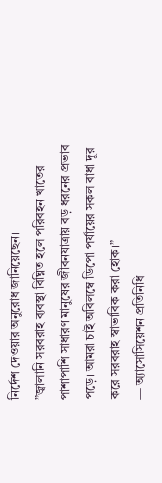নির্দেশ দেওয়ার অনুরোধ জানিয়েছেন।
”জ্বালানি সরবরাহ ব্যবস্থা বিঘ্নিত হলে পরিবহন খাতের পাশাপাশি সাধারণ মানুষের জীবনযাত্রায় বড় ধরনের প্রভাব পড়ে। আমরা চাই অবিলম্বে ডিপো পর্যায়ের সকল বাধা দূর করে সরবরাহ স্বাভাবিক করা হোক।”
— অ্যাসোসিয়েশন প্রতিনিধি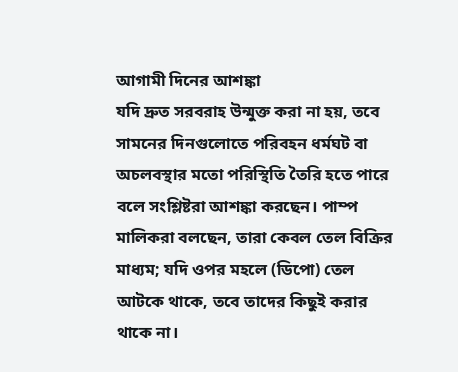আগামী দিনের আশঙ্কা
যদি দ্রুত সরবরাহ উন্মুক্ত করা না হয়, তবে সামনের দিনগুলোতে পরিবহন ধর্মঘট বা অচলবস্থার মতো পরিস্থিতি তৈরি হতে পারে বলে সংশ্লিষ্টরা আশঙ্কা করছেন। পাম্প মালিকরা বলছেন, তারা কেবল তেল বিক্রির মাধ্যম; যদি ওপর মহলে (ডিপো) তেল আটকে থাকে, তবে তাদের কিছুই করার থাকে না।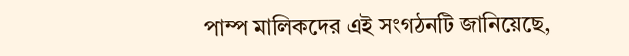পাম্প মালিকদের এই সংগঠনটি জানিয়েছে,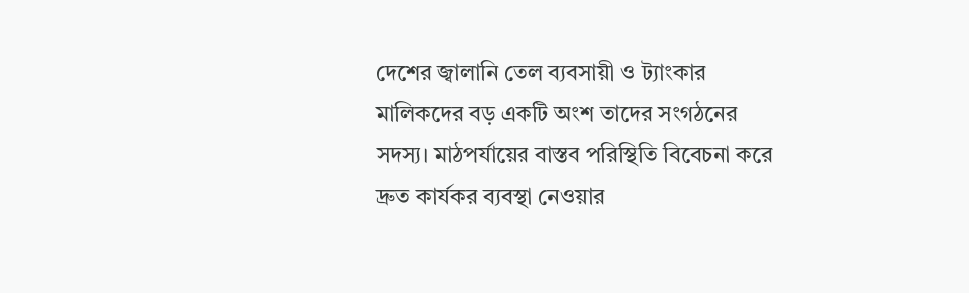দেশের জ্বালানি তেল ব্যবসায়ী ও ট্যাংকার মালিকদের বড় একটি অংশ তাদের সংগঠনের সদস্য। মাঠপর্যায়ের বাস্তব পরিস্থিতি বিবেচনা করে দ্রুত কার্যকর ব্যবস্থা নেওয়ার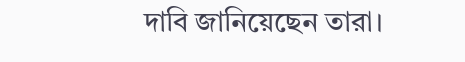দাবি জানিয়েছেন তারা।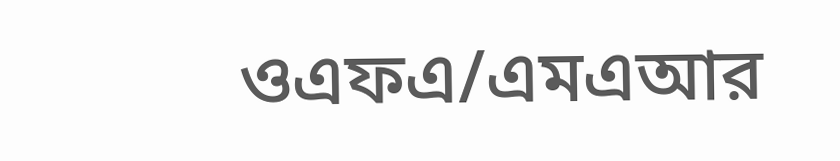ওএফএ/এমএআর